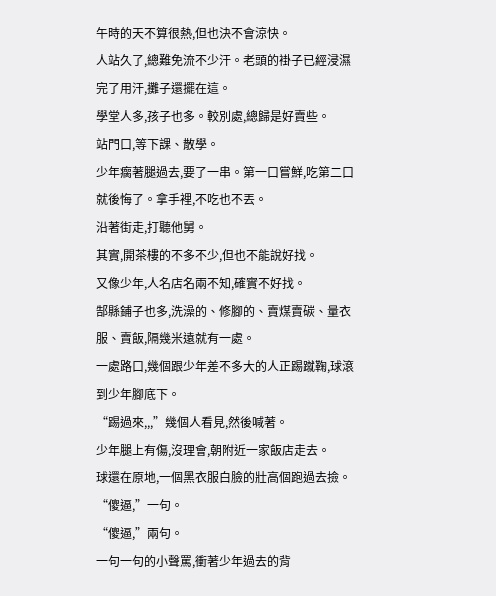午時的天不算很熱,但也決不會涼快。
人站久了,總難免流不少汗。老頭的褂子已經浸濕完了用汗,攤子還擺在這。
學堂人多,孩子也多。較別處,總歸是好賣些。
站門口,等下課、散學。
少年瘸著腿過去,要了一串。第一口嘗鮮,吃第二口就後悔了。拿手裡,不吃也不丟。
沿著街走,打聽他舅。
其實,開茶樓的不多不少,但也不能說好找。
又像少年,人名店名兩不知,確實不好找。
郜縣鋪子也多,洗澡的、修腳的、賣煤賣碳、量衣服、賣飯,隔幾米遠就有一處。
一處路口,幾個跟少年差不多大的人正踢蹴鞠,球滾到少年腳底下。
“踢過來,,,”幾個人看見,然後喊著。
少年腿上有傷,沒理會,朝附近一家飯店走去。
球還在原地,一個黑衣服白臉的壯高個跑過去撿。
“傻逼,”一句。
“傻逼,”兩句。
一句一句的小聲罵,衝著少年過去的背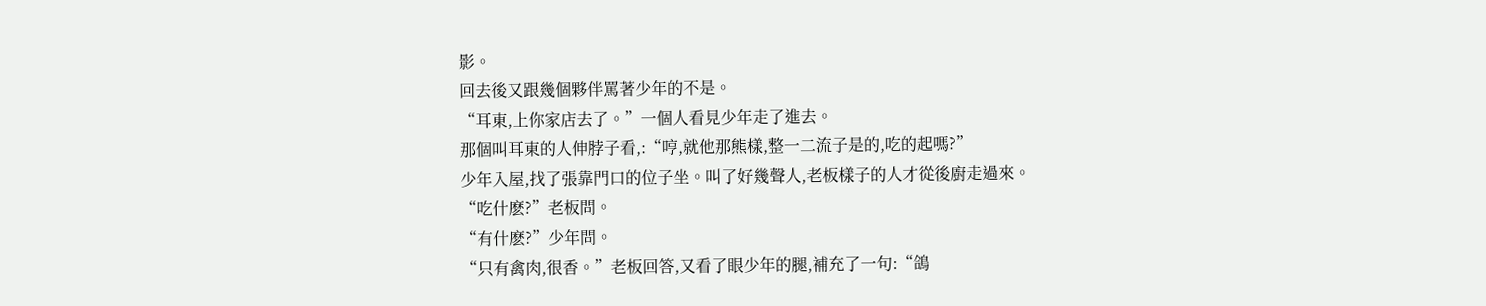影。
回去後又跟幾個夥伴罵著少年的不是。
“耳東,上你家店去了。”一個人看見少年走了進去。
那個叫耳東的人伸脖子看,:“哼,就他那熊樣,整一二流子是的,吃的起嗎?”
少年入屋,找了張靠門口的位子坐。叫了好幾聲人,老板樣子的人才從後廚走過來。
“吃什麽?”老板問。
“有什麽?”少年問。
“只有禽肉,很香。”老板回答,又看了眼少年的腿,補充了一句:“鴿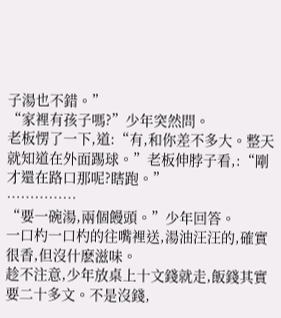子湯也不錯。”
“家裡有孩子嗎?”少年突然問。
老板愣了一下,道:“有,和你差不多大。整天就知道在外面踢球。”老板伸脖子看,:“剛才還在路口那呢?瞎跑。”
……………
“要一碗湯,兩個饅頭。”少年回答。
一口杓一口杓的往嘴裡送,湯油汪汪的,確實很香,但沒什麽滋味。
趁不注意,少年放桌上十文錢就走,飯錢其實要二十多文。不是沒錢,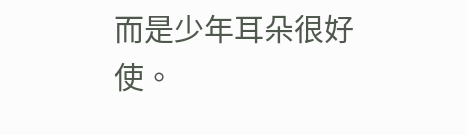而是少年耳朵很好使。